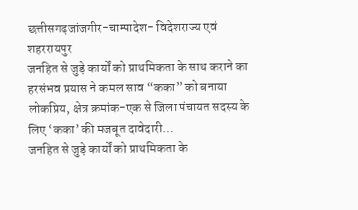छत्तीसगढ़जांजगीर-चाम्पादेश- विदेशराज्य एवं शहररायपुर
जनहित से जुड़े कार्यों को प्राथमिकता के साथ कराने का हरसंभव प्रयास ने कमल साव “कका” को बनाया लोकप्रिय, क्षेत्र क्रमांक-एक से जिला पंचायत सदस्य के लिए ‘कका’ की मजबूत दावेदारी…
जनहित से जुड़े कार्यों को प्राथमिकता के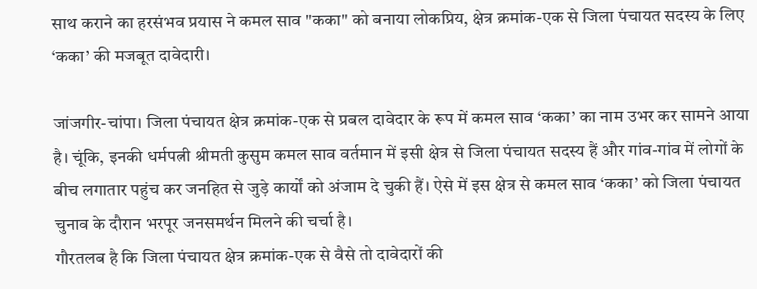साथ कराने का हरसंभव प्रयास ने कमल साव "कका" को बनाया लोकप्रिय, क्षेत्र क्रमांक-एक से जिला पंचायत सदस्य के लिए ‘कका’ की मजबूत दावेदारी।

जांजगीर-चांपा। जिला पंचायत क्षेत्र क्रमांक-एक से प्रबल दावेदार के रूप में कमल साव ‘कका’ का नाम उभर कर सामने आया है। चूंकि, इनकी धर्मपत्नी श्रीमती कुसुम कमल साव वर्तमान में इसी क्षेत्र से जिला पंचायत सदस्य हैं और गांव-गांव में लोगों के बीच लगातार पहुंच कर जनहित से जुड़े कार्यों को अंजाम दे चुकी हैं। ऐसे में इस क्षेत्र से कमल साव ‘कका’ को जिला पंचायत चुनाव के दौरान भरपूर जनसमर्थन मिलने की चर्चा है।
गौरतलब है कि जिला पंचायत क्षेत्र क्रमांक-एक से वैसे तो दावेदारों की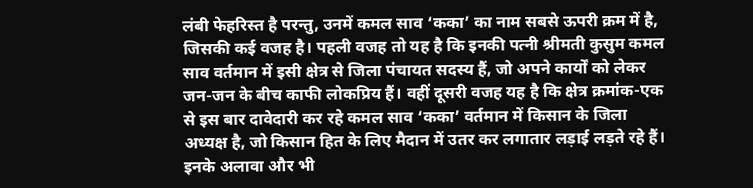लंबी फेहरिस्त है परन्तु, उनमें कमल साव ‘कका’ का नाम सबसे ऊपरी क्रम में है, जिसकी कई वजह है। पहली वजह तो यह है कि इनकी पत्नी श्रीमती कुसुम कमल साव वर्तमान में इसी क्षेत्र से जिला पंचायत सदस्य हैं, जो अपने कार्यों को लेकर जन-जन के बीच काफी लोकप्रिय हैं। वहीं दूसरी वजह यह है कि क्षेत्र क्रमांक-एक से इस बार दावेदारी कर रहे कमल साव ‘कका’ वर्तमान में किसान के जिला अध्यक्ष है, जो किसान हित के लिए मैदान में उतर कर लगातार लड़ाई लड़ते रहे हैं। इनके अलावा और भी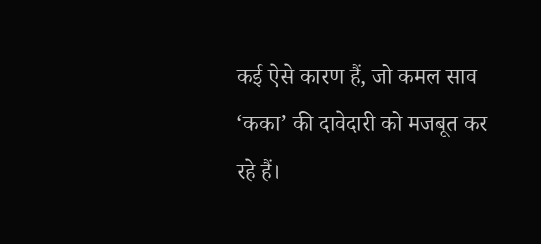कई ऐसे कारण हैं, जो कमल साव ‘कका’ की दावेदारी को मजबूत कर रहे हैं।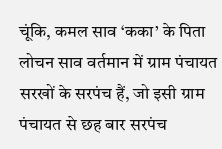चूंकि, कमल साव ‘कका’ के पिता लोचन साव वर्तमान में ग्राम पंचायत सरखों के सरपंच हैं, जो इसी ग्राम पंचायत से छह बार सरपंच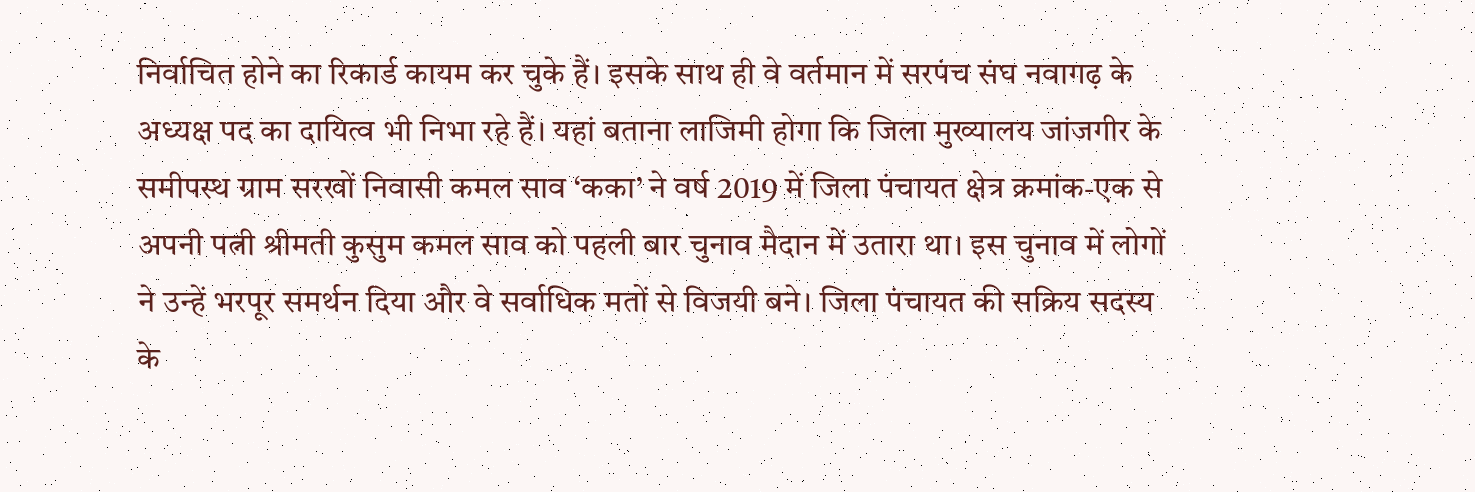निर्वाचित होने का रिकार्ड कायम कर चुके हैं। इसके साथ ही वे वर्तमान में सरपंच संघ नवागढ़ के अध्यक्ष पद का दायित्व भी निभा रहे हैं। यहां बताना लाजिमी होगा कि जिला मुख्यालय जांजगीर के समीपस्थ ग्राम सरखों निवासी कमल साव ‘कका’ ने वर्ष 2019 में जिला पंचायत क्षेत्र क्रमांक-एक से अपनी पत्नी श्रीमती कुसुम कमल साव को पहली बार चुनाव मैदान में उतारा था। इस चुनाव में लोगों ने उन्हें भरपूर समर्थन दिया और वे सर्वाधिक मतों से विजयी बने। जिला पंचायत की सक्रिय सदस्य के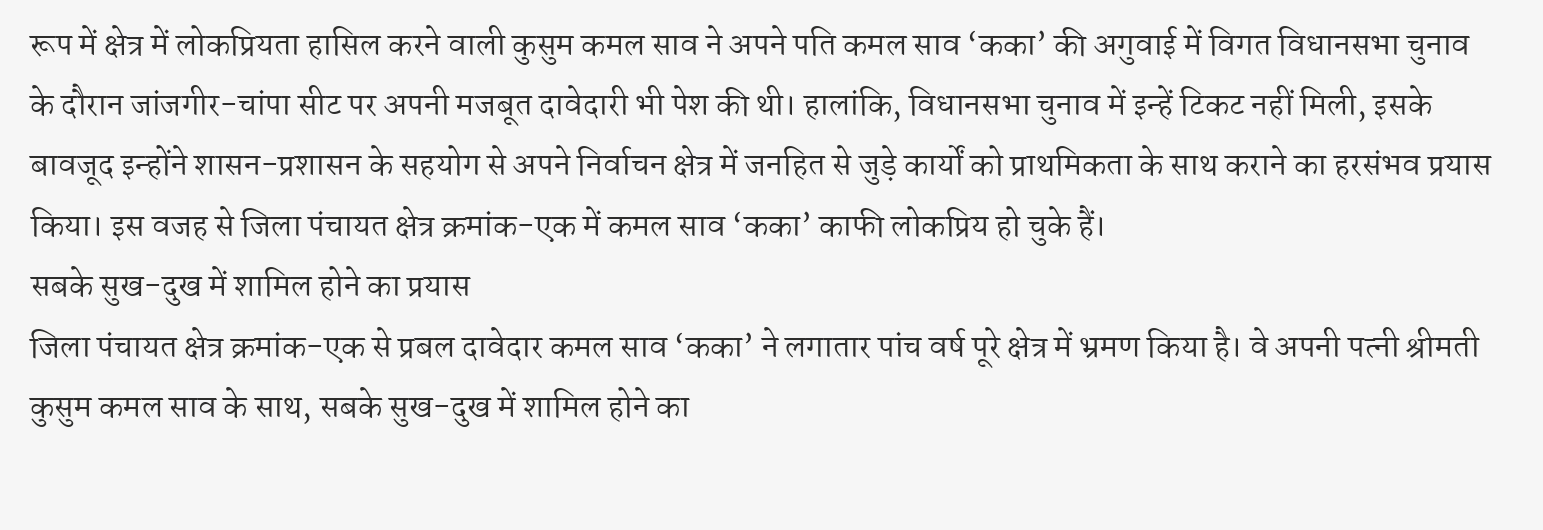रूप में क्षेत्र में लोकप्रियता हासिल करने वाली कुसुम कमल साव ने अपने पति कमल साव ‘कका’ की अगुवाई में विगत विधानसभा चुनाव के दौरान जांजगीर-चांपा सीट पर अपनी मजबूत दावेदारी भी पेश की थी। हालांकि, विधानसभा चुनाव में इन्हें टिकट नहीं मिली, इसके बावजूद इन्होंने शासन-प्रशासन के सहयोग से अपने निर्वाचन क्षेत्र में जनहित से जुड़े कार्यों को प्राथमिकता के साथ कराने का हरसंभव प्रयास किया। इस वजह से जिला पंचायत क्षेत्र क्रमांक-एक में कमल साव ‘कका’ काफी लोकप्रिय हो चुके हैं।
सबके सुख-दुख में शामिल होने का प्रयास
जिला पंचायत क्षेत्र क्रमांक-एक से प्रबल दावेदार कमल साव ‘कका’ ने लगातार पांच वर्ष पूरे क्षेत्र में भ्रमण किया है। वे अपनी पत्नी श्रीमती कुसुम कमल साव के साथ, सबके सुख-दुख में शामिल होने का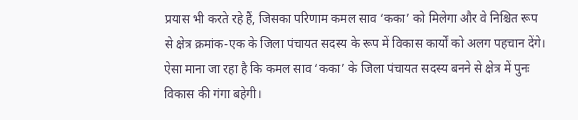प्रयास भी करते रहे हैं, जिसका परिणाम कमल साव ‘कका’ को मिलेगा और वे निश्चित रूप से क्षेत्र क्रमांक-एक के जिला पंचायत सदस्य के रूप में विकास कार्यों को अलग पहचान देंगे। ऐसा माना जा रहा है कि कमल साव ‘कका’ के जिला पंचायत सदस्य बनने से क्षेत्र में पुनः विकास की गंगा बहेगी।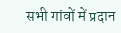सभी गांवों में प्रदान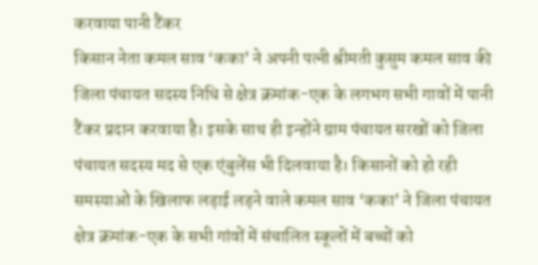करवाया पानी टैंकर
किसान नेता कमल साव ‘कका’ ने अपनी पत्नी श्रीमती कुसुम कमल साव की जिला पंचायत सदस्य निधि से क्षेत्र क्रमांक-एक के लगभग सभी गावों में पानी टैंकर प्रदान करवाया है। इसके साथ ही इन्होंने ग्राम पंचायत सरखों को जिला पंचायत सदस्य मद से एक एंबुलेंस भी दिलवाया है। किसानों को हो रही समस्याओं के खिलाफ लड़ाई लड़ने वाले कमल साव ‘कका’ ने जिला पंचायत क्षेत्र क्रमांक-एक के सभी गांवों में संचालित स्कूलों में बच्चों को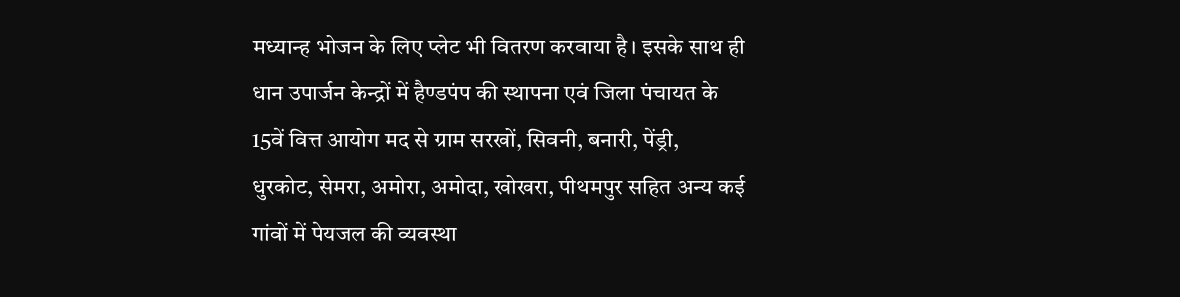मध्यान्ह भोजन के लिए प्लेट भी वितरण करवाया है। इसके साथ ही धान उपार्जन केन्द्रों में हैण्डपंप की स्थापना एवं जिला पंचायत के 15वें वित्त आयोग मद से ग्राम सरखों, सिवनी, बनारी, पेंड्री, धुरकोट, सेमरा, अमोरा, अमोदा, खोखरा, पीथमपुर सहित अन्य कई गांवों में पेयजल की व्यवस्था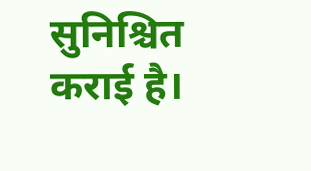सुनिश्चित कराई है।